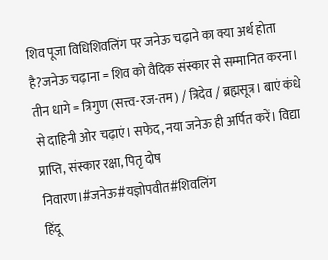शिव पूजा विधिशिवलिंग पर जनेऊ चढ़ाने का क्या अर्थ होता है?जनेऊ चढ़ाना = शिव को वैदिक संस्कार से सम्मानित करना। तीन धागे = त्रिगुण (सत्त्व-रज-तम) / त्रिदेव / ब्रह्मसूत्र। बाएं कंधे से दाहिनी ओर चढ़ाएं। सफेद, नया जनेऊ ही अर्पित करें। विद्या प्राप्ति, संस्कार रक्षा, पितृ दोष निवारण।#जनेऊ#यज्ञोपवीत#शिवलिंग
हिंदू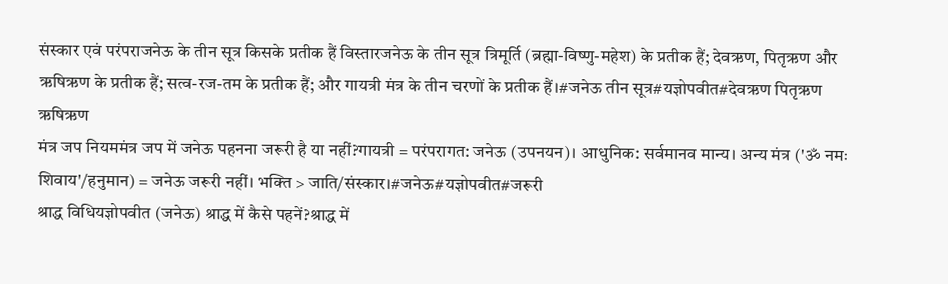संस्कार एवं परंपराजनेऊ के तीन सूत्र किसके प्रतीक हैं विस्तारजनेऊ के तीन सूत्र त्रिमूर्ति (ब्रह्मा-विष्णु-महेश) के प्रतीक हैं; देवऋण, पितृऋण और ऋषिऋण के प्रतीक हैं; सत्व-रज-तम के प्रतीक हैं; और गायत्री मंत्र के तीन चरणों के प्रतीक हैं।#जनेऊ तीन सूत्र#यज्ञोपवीत#देवऋण पितृऋण ऋषिऋण
मंत्र जप नियममंत्र जप में जनेऊ पहनना जरूरी है या नहीं?गायत्री = परंपरागत: जनेऊ (उपनयन)। आधुनिक: सर्वमानव मान्य। अन्य मंत्र ('ॐ नमः शिवाय'/हनुमान) = जनेऊ जरूरी नहीं। भक्ति > जाति/संस्कार।#जनेऊ#यज्ञोपवीत#जरूरी
श्राद्ध विधियज्ञोपवीत (जनेऊ) श्राद्ध में कैसे पहनें?श्राद्ध में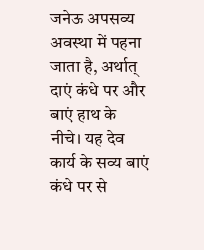जनेऊ अपसव्य अवस्था में पहना जाता है, अर्थात् दाएं कंधे पर और बाएं हाथ के नीचे। यह देव कार्य के सव्य बाएं कंधे पर से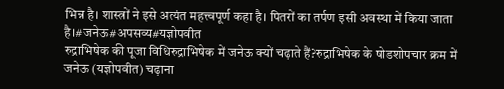भिन्न है। शास्त्रों ने इसे अत्यंत महत्त्वपूर्ण कहा है। पितरों का तर्पण इसी अवस्था में किया जाता है।#जनेऊ#अपसव्य#यज्ञोपवीत
रुद्राभिषेक की पूजा विधिरुद्राभिषेक में जनेऊ क्यों चढ़ाते हैं?रुद्राभिषेक के षोडशोपचार क्रम में जनेऊ (यज्ञोपवीत) चढ़ाना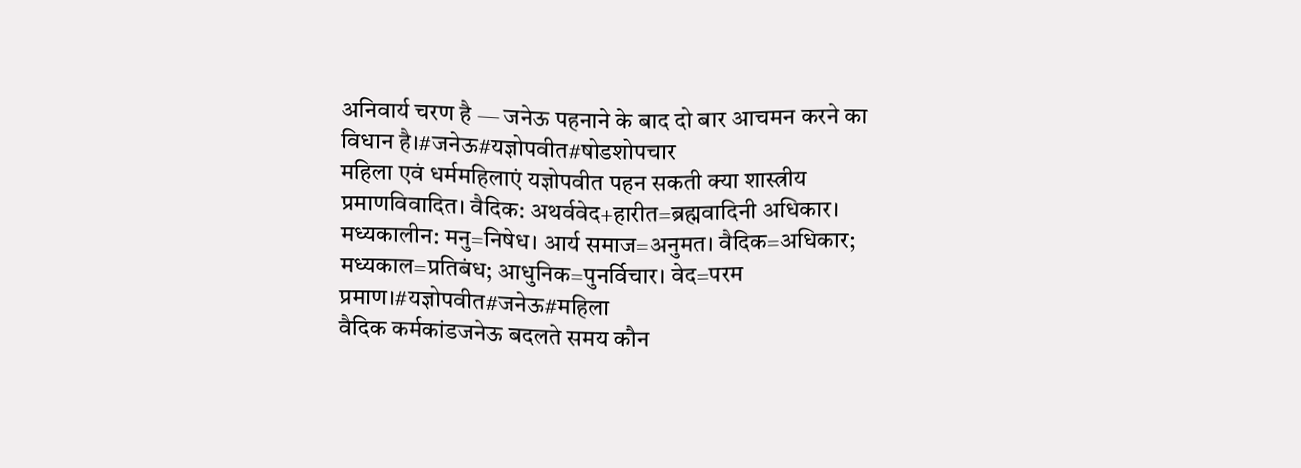अनिवार्य चरण है — जनेऊ पहनाने के बाद दो बार आचमन करने का विधान है।#जनेऊ#यज्ञोपवीत#षोडशोपचार
महिला एवं धर्ममहिलाएं यज्ञोपवीत पहन सकती क्या शास्त्रीय प्रमाणविवादित। वैदिक: अथर्ववेद+हारीत=ब्रह्मवादिनी अधिकार। मध्यकालीन: मनु=निषेध। आर्य समाज=अनुमत। वैदिक=अधिकार; मध्यकाल=प्रतिबंध; आधुनिक=पुनर्विचार। वेद=परम प्रमाण।#यज्ञोपवीत#जनेऊ#महिला
वैदिक कर्मकांडजनेऊ बदलते समय कौन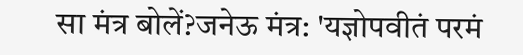सा मंत्र बोलें?जनेऊ मंत्र: 'यज्ञोपवीतं परमं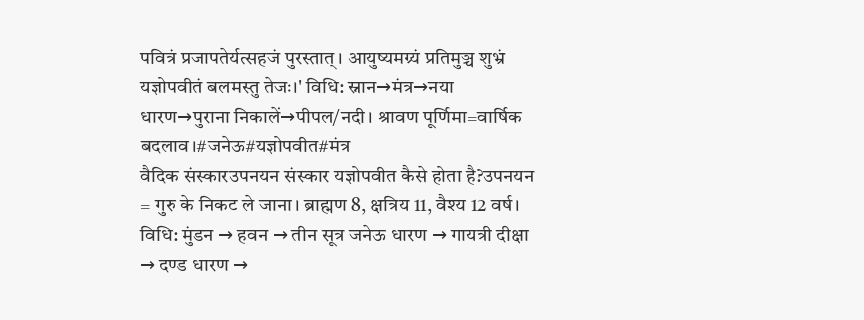पवित्रं प्रजापतेर्यत्सहजं पुरस्तात्। आयुष्यमग्र्यं प्रतिमुञ्च शुभ्रं यज्ञोपवीतं बलमस्तु तेजः।' विधि: स्नान→मंत्र→नया धारण→पुराना निकालें→पीपल/नदी। श्रावण पूर्णिमा=वार्षिक बदलाव।#जनेऊ#यज्ञोपवीत#मंत्र
वैदिक संस्कारउपनयन संस्कार यज्ञोपवीत कैसे होता है?उपनयन = गुरु के निकट ले जाना। ब्राह्मण 8, क्षत्रिय 11, वैश्य 12 वर्ष। विधि: मुंडन → हवन → तीन सूत्र जनेऊ धारण → गायत्री दीक्षा → दण्ड धारण →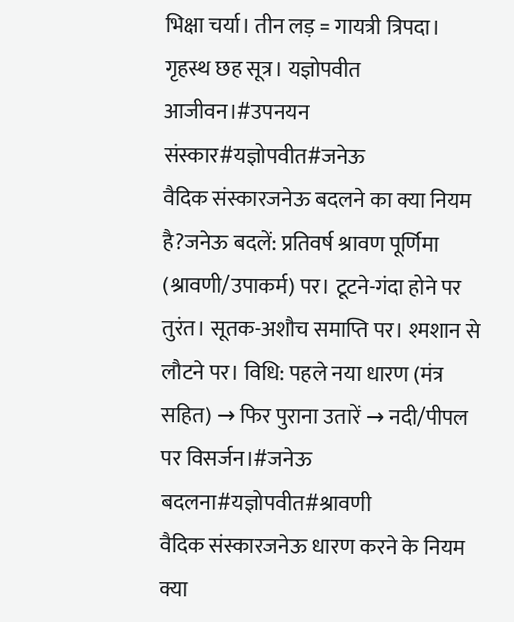भिक्षा चर्या। तीन लड़ = गायत्री त्रिपदा। गृहस्थ छह सूत्र। यज्ञोपवीत आजीवन।#उपनयन संस्कार#यज्ञोपवीत#जनेऊ
वैदिक संस्कारजनेऊ बदलने का क्या नियम है?जनेऊ बदलें: प्रतिवर्ष श्रावण पूर्णिमा (श्रावणी/उपाकर्म) पर। टूटने-गंदा होने पर तुरंत। सूतक-अशौच समाप्ति पर। श्मशान से लौटने पर। विधि: पहले नया धारण (मंत्र सहित) → फिर पुराना उतारें → नदी/पीपल पर विसर्जन।#जनेऊ बदलना#यज्ञोपवीत#श्रावणी
वैदिक संस्कारजनेऊ धारण करने के नियम क्या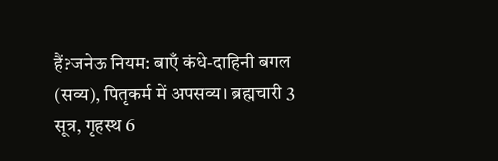हैं?जनेऊ नियम: बाएँ कंधे-दाहिनी बगल (सव्य), पितृकर्म में अपसव्य। ब्रह्मचारी 3 सूत्र, गृहस्थ 6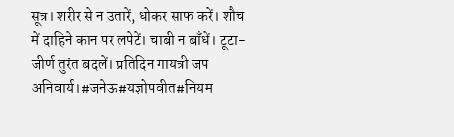सूत्र। शरीर से न उतारें, धोकर साफ करें। शौच में दाहिने कान पर लपेटें। चाबी न बाँधें। टूटा-जीर्ण तुरंत बदलें। प्रतिदिन गायत्री जप अनिवार्य।#जनेऊ#यज्ञोपवीत#नियम